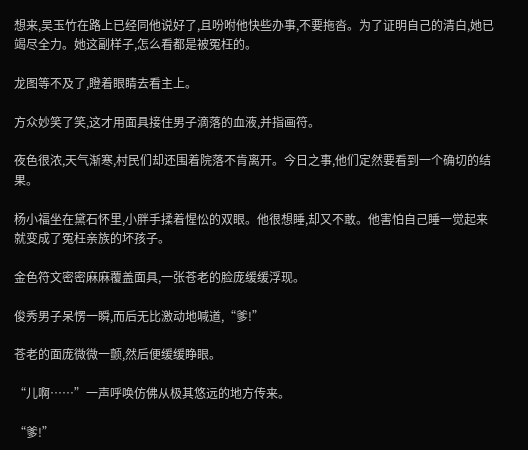想来,吴玉竹在路上已经同他说好了,且吩咐他快些办事,不要拖沓。为了证明自己的清白,她已竭尽全力。她这副样子,怎么看都是被冤枉的。

龙图等不及了,瞪着眼睛去看主上。

方众妙笑了笑,这才用面具接住男子滴落的血液,并指画符。

夜色很浓,天气渐寒,村民们却还围着院落不肯离开。今日之事,他们定然要看到一个确切的结果。

杨小福坐在黛石怀里,小胖手揉着惺忪的双眼。他很想睡,却又不敢。他害怕自己睡一觉起来就变成了冤枉亲族的坏孩子。

金色符文密密麻麻覆盖面具,一张苍老的脸庞缓缓浮现。

俊秀男子呆愣一瞬,而后无比激动地喊道,“爹!”

苍老的面庞微微一颤,然后便缓缓睁眼。

“儿啊……”一声呼唤仿佛从极其悠远的地方传来。

“爹!”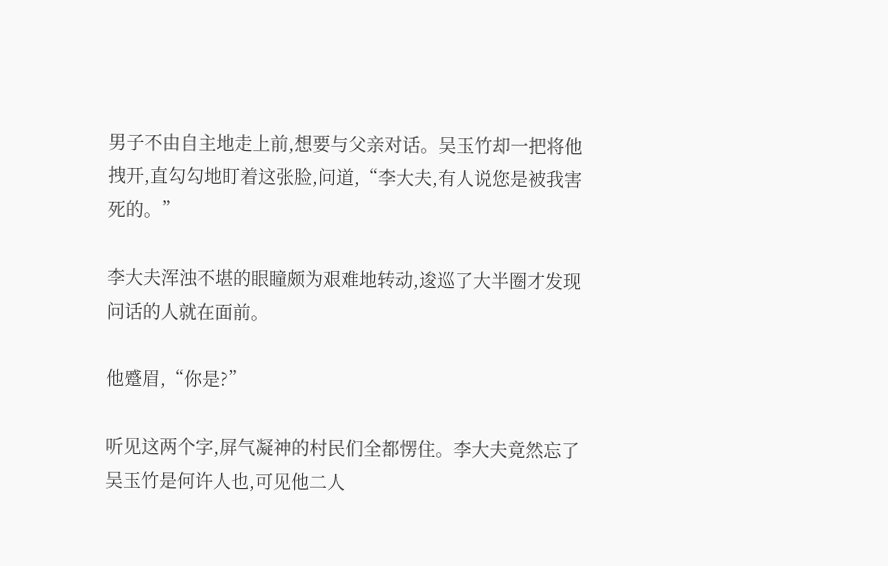男子不由自主地走上前,想要与父亲对话。吴玉竹却一把将他拽开,直勾勾地盯着这张脸,问道,“李大夫,有人说您是被我害死的。”

李大夫浑浊不堪的眼瞳颇为艰难地转动,逡巡了大半圈才发现问话的人就在面前。

他蹙眉,“你是?”

听见这两个字,屏气凝神的村民们全都愣住。李大夫竟然忘了吴玉竹是何许人也,可见他二人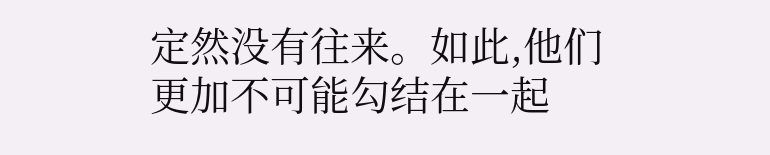定然没有往来。如此,他们更加不可能勾结在一起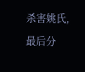杀害姚氏,最后分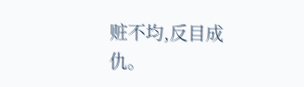赃不均,反目成仇。